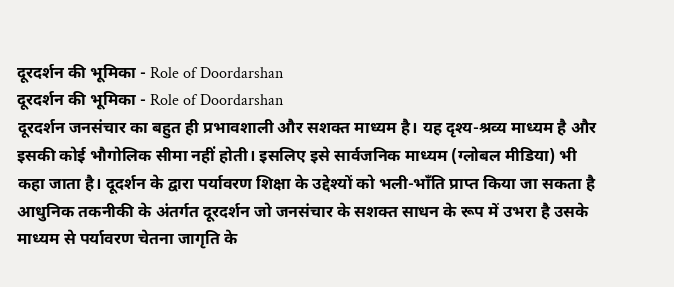दूरदर्शन की भूमिका - Role of Doordarshan
दूरदर्शन की भूमिका - Role of Doordarshan
दूरदर्शन जनसंचार का बहुत ही प्रभावशाली और सशक्त माध्यम है। यह दृश्य-श्रव्य माध्यम है और इसकी कोई भौगोलिक सीमा नहीं होती। इसलिए इसे सार्वजनिक माध्यम (ग्लोबल मीडिया) भी कहा जाता है। दूदर्शन के द्वारा पर्यावरण शिक्षा के उद्देश्यों को भली-भाँति प्राप्त किया जा सकता है आधुनिक तकनीकी के अंतर्गत दूरदर्शन जो जनसंचार के सशक्त साधन के रूप में उभरा है उसके माध्यम से पर्यावरण चेतना जागृति के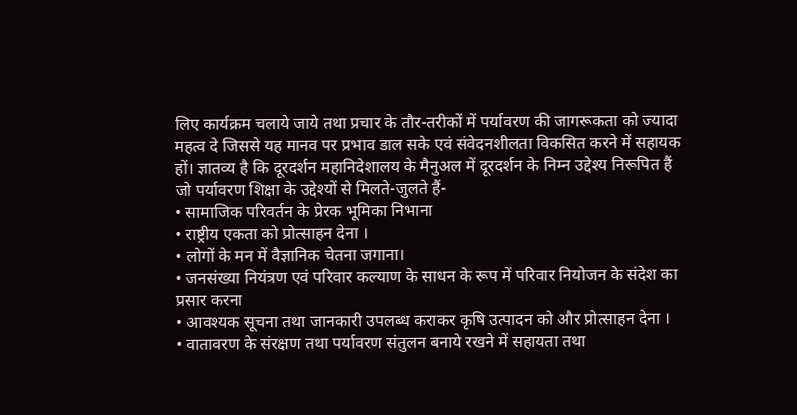लिए कार्यक्रम चलाये जाये तथा प्रचार के तौर-तरीकों में पर्यावरण की जागरूकता को ज्यादा महत्व दे जिससे यह मानव पर प्रभाव डाल सके एवं संवेदनशीलता विकसित करने में सहायक हों। ज्ञातव्य है कि दूरदर्शन महानिदेशालय के मैनुअल में दूरदर्शन के निम्न उद्देश्य निरूपित हैं जो पर्यावरण शिक्षा के उद्देश्यों से मिलते-जुलते हैं-
• सामाजिक परिवर्तन के प्रेरक भूमिका निभाना
• राष्ट्रीय एकता को प्रोत्साहन देना ।
• लोगों के मन में वैज्ञानिक चेतना जगाना।
• जनसंख्या नियंत्रण एवं परिवार कल्याण के साधन के रूप में परिवार नियोजन के संदेश का प्रसार करना
• आवश्यक सूचना तथा जानकारी उपलब्ध कराकर कृषि उत्पादन को और प्रोत्साहन देना ।
• वातावरण के संरक्षण तथा पर्यावरण संतुलन बनाये रखने में सहायता तथा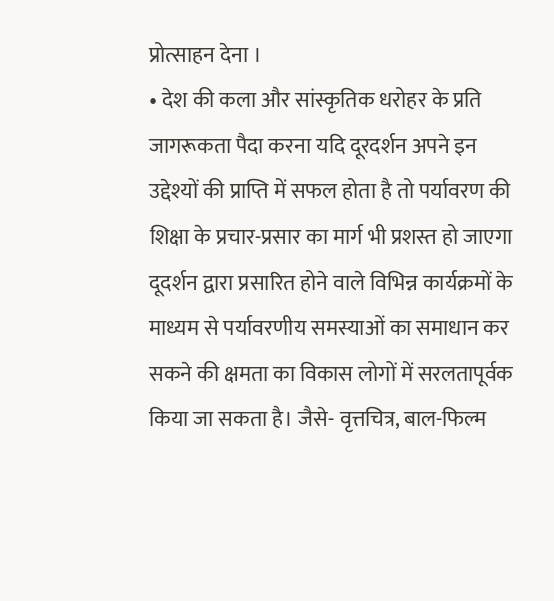प्रोत्साहन देना ।
• देश की कला और सांस्कृतिक धरोहर के प्रति जागरूकता पैदा करना यदि दूरदर्शन अपने इन उद्देश्यों की प्राप्ति में सफल होता है तो पर्यावरण की शिक्षा के प्रचार-प्रसार का मार्ग भी प्रशस्त हो जाएगा दूदर्शन द्वारा प्रसारित होने वाले विभिन्न कार्यक्रमों के माध्यम से पर्यावरणीय समस्याओं का समाधान कर सकने की क्षमता का विकास लोगों में सरलतापूर्वक किया जा सकता है। जैसे- वृत्तचित्र, बाल-फिल्म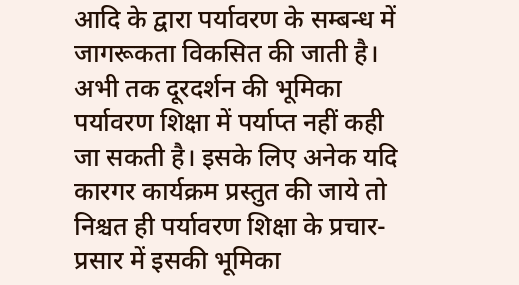आदि के द्वारा पर्यावरण के सम्बन्ध में जागरूकता विकसित की जाती है।
अभी तक दूरदर्शन की भूमिका पर्यावरण शिक्षा में पर्याप्त नहीं कही जा सकती है। इसके लिए अनेक यदि कारगर कार्यक्रम प्रस्तुत की जाये तो निश्चत ही पर्यावरण शिक्षा के प्रचार-प्रसार में इसकी भूमिका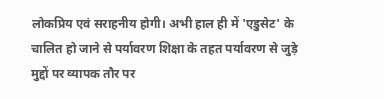लोकप्रिय एवं सराहनीय होगी। अभी हाल ही में 'एडुसेट' के चालित हो जाने से पर्यावरण शिक्षा के तहत पर्यावरण से जुड़े मुद्दों पर व्यापक तौर पर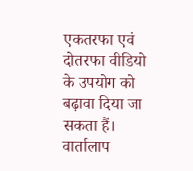एकतरफा एवं दोतरफा वीडियो के उपयोग को बढ़ावा दिया जा सकता हैं।
वार्तालाप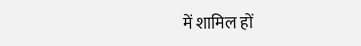में शामिल हों